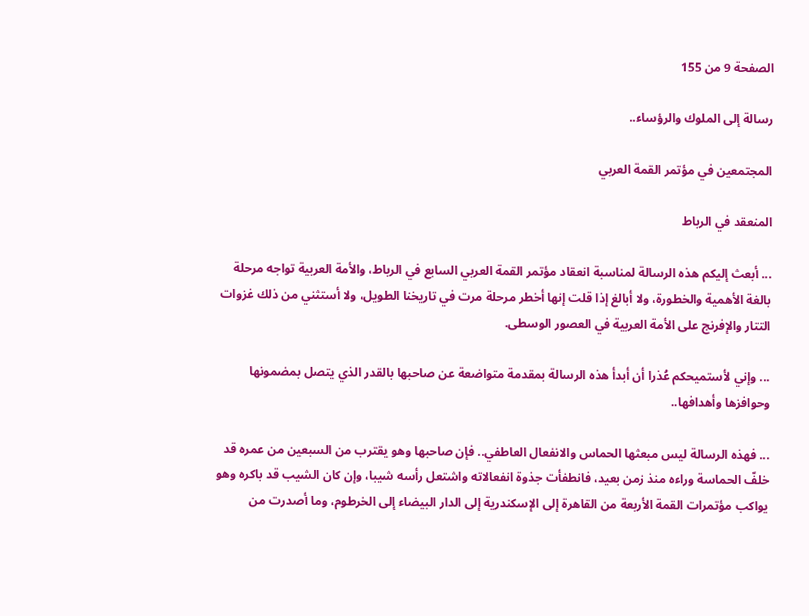الصفحة 9 من 155

رسالة إلى الملوك والرؤساء..

المجتمعين في مؤتمر القمة العربي

المنعقد في الرباط

... أبعث إليكم هذه الرسالة لمناسبة انعقاد مؤتمر القمة العربي السابع في الرباط، والأمة العربية تواجه مرحلة بالغة الأهمية والخطورة، ولا أبالغ إذا قلت إنها أخطر مرحلة مرت في تاريخنا الطويل، ولا أستثني من ذلك غزوات التتار والإفرنج على الأمة العربية في العصور الوسطى.

... وإني لأستميحكم عُذرا أن أبدأ هذه الرسالة بمقدمة متواضعة عن صاحبها بالقدر الذي يتصل بمضمونها وحوافزها وأهدافها..

... فهذه الرسالة ليس مبعثها الحماس والانفعال العاطفي.. فإن صاحبها وهو يقترب من السبعين من عمره قد خلفّ الحماسة وراءه منذ زمن بعيد، فانطفأت جذوة انفعالاته واشتعل رأسه شيبا، وإن كان الشيب قد باكره وهو يواكب مؤتمرات القمة الأربعة من القاهرة إلى الإسكندرية إلى الدار البيضاء إلى الخرطوم، وما أصدرت من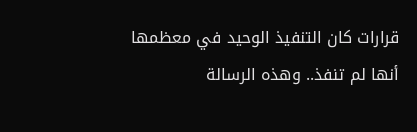قرارات كان التنفيذ الوحيد في معظمها أنها لم تنفذ.. وهذه الرسالة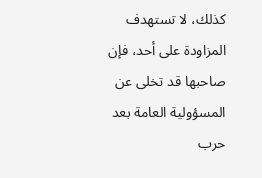كذلك، لا تستهدف المزاودة على أحد، فإن صاحبها قد تخلى عن المسؤولية العامة بعد حرب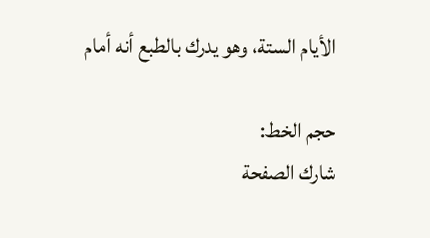الأيام الستة، وهو يدرك بالطبع أنه أمام

حجم الخط:
شارك الصفحة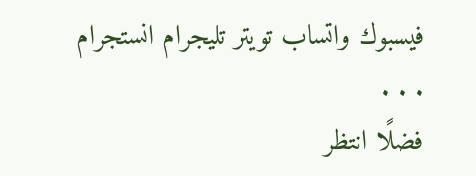فيسبوك واتساب تويتر تليجرام انستجرام
. . .
فضلًا انتظر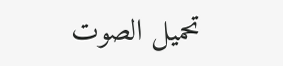تحميل الصوت